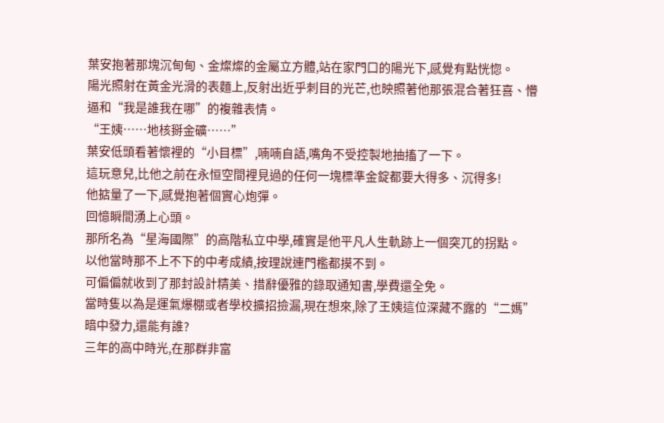葉安抱著那塊沉甸甸、金燦燦的金屬立方體,站在家門口的陽光下,感覺有點恍惚。
陽光照射在黃金光滑的表麵上,反射出近乎刺目的光芒,也映照著他那張混合著狂喜、懵逼和“我是誰我在哪”的複雜表情。
“王姨……地核掰金礦……”
葉安低頭看著懷裡的“小目標”,喃喃自語,嘴角不受控製地抽搐了一下。
這玩意兒,比他之前在永恒空間裡見過的任何一塊標準金錠都要大得多、沉得多!
他掂量了一下,感覺抱著個實心炮彈。
回憶瞬間湧上心頭。
那所名為“星海國際”的高階私立中學,確實是他平凡人生軌跡上一個突兀的拐點。
以他當時那不上不下的中考成績,按理說連門檻都摸不到。
可偏偏就收到了那封設計精美、措辭優雅的錄取通知書,學費還全免。
當時隻以為是運氣爆棚或者學校擴招撿漏,現在想來,除了王姨這位深藏不露的“二媽”暗中發力,還能有誰?
三年的高中時光,在那群非富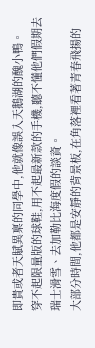即貴或者天賦異稟的同學中,他就像誤入天鵝湖的醜小鴨。
穿不起限量版的球鞋,用不起最新款的手機,聽不懂他們假期去瑞士滑雪、去加勒比海度假的談資。
大部分時間,他都是安靜的背景板,在角落裡看著青春飛揚的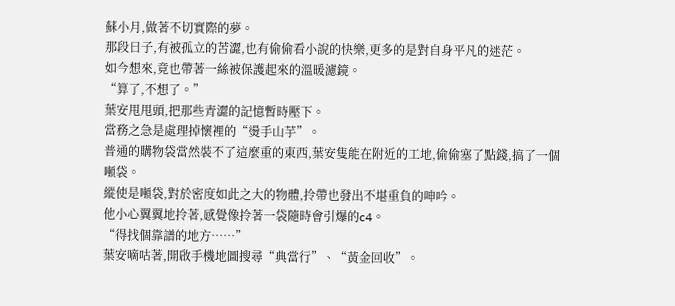蘇小月,做著不切實際的夢。
那段日子,有被孤立的苦澀,也有偷偷看小說的快樂,更多的是對自身平凡的迷茫。
如今想來,竟也帶著一絲被保護起來的溫暖濾鏡。
“算了,不想了。”
葉安甩甩頭,把那些青澀的記憶暫時壓下。
當務之急是處理掉懷裡的“燙手山芋”。
普通的購物袋當然裝不了這麼重的東西,葉安隻能在附近的工地,偷偷塞了點錢,搞了一個噸袋。
縱使是噸袋,對於密度如此之大的物體,拎帶也發出不堪重負的呻吟。
他小心翼翼地拎著,感覺像拎著一袋隨時會引爆的c4。
“得找個靠譜的地方……”
葉安嘀咕著,開啟手機地圖搜尋“典當行”、“黃金回收”。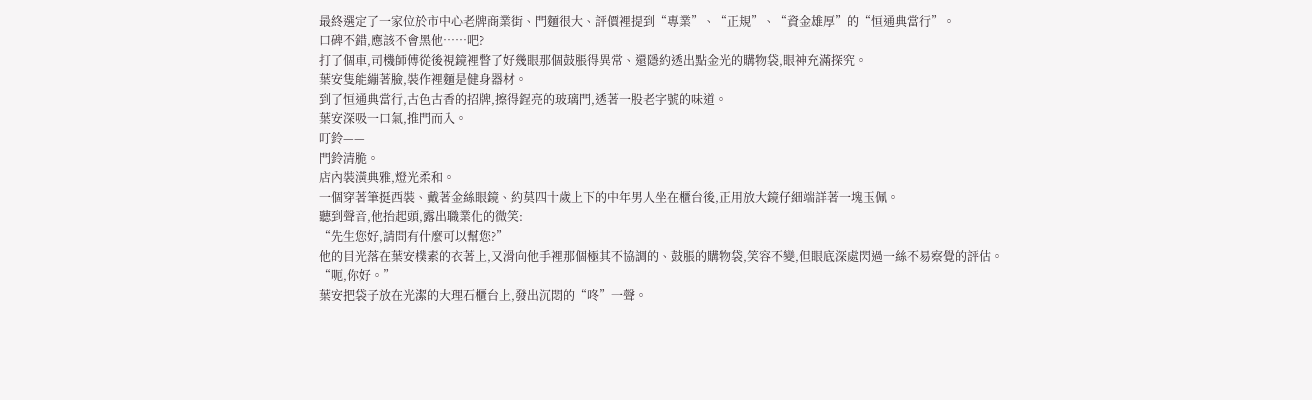最終選定了一家位於市中心老牌商業街、門麵很大、評價裡提到“專業”、“正規”、“資金雄厚”的“恒通典當行”。
口碑不錯,應該不會黑他……吧?
打了個車,司機師傅從後視鏡裡瞥了好幾眼那個鼓脹得異常、還隱約透出點金光的購物袋,眼神充滿探究。
葉安隻能繃著臉,裝作裡麵是健身器材。
到了恒通典當行,古色古香的招牌,擦得鋥亮的玻璃門,透著一股老字號的味道。
葉安深吸一口氣,推門而入。
叮鈴——
門鈴清脆。
店內裝潢典雅,燈光柔和。
一個穿著筆挺西裝、戴著金絲眼鏡、約莫四十歲上下的中年男人坐在櫃台後,正用放大鏡仔細端詳著一塊玉佩。
聽到聲音,他抬起頭,露出職業化的微笑:
“先生您好,請問有什麼可以幫您?”
他的目光落在葉安樸素的衣著上,又滑向他手裡那個極其不協調的、鼓脹的購物袋,笑容不變,但眼底深處閃過一絲不易察覺的評估。
“呃,你好。”
葉安把袋子放在光潔的大理石櫃台上,發出沉悶的“咚”一聲。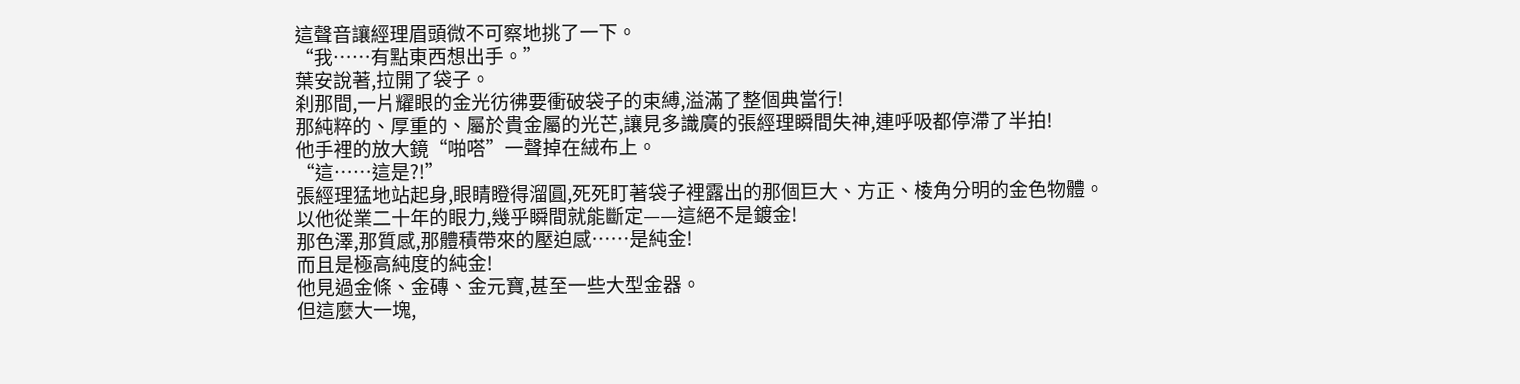這聲音讓經理眉頭微不可察地挑了一下。
“我……有點東西想出手。”
葉安說著,拉開了袋子。
刹那間,一片耀眼的金光彷彿要衝破袋子的束縛,溢滿了整個典當行!
那純粹的、厚重的、屬於貴金屬的光芒,讓見多識廣的張經理瞬間失神,連呼吸都停滯了半拍!
他手裡的放大鏡“啪嗒”一聲掉在絨布上。
“這……這是?!”
張經理猛地站起身,眼睛瞪得溜圓,死死盯著袋子裡露出的那個巨大、方正、棱角分明的金色物體。
以他從業二十年的眼力,幾乎瞬間就能斷定——這絕不是鍍金!
那色澤,那質感,那體積帶來的壓迫感……是純金!
而且是極高純度的純金!
他見過金條、金磚、金元寶,甚至一些大型金器。
但這麼大一塊,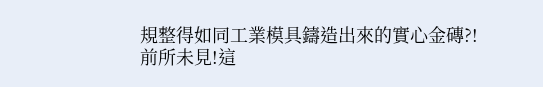規整得如同工業模具鑄造出來的實心金磚?!
前所未見!這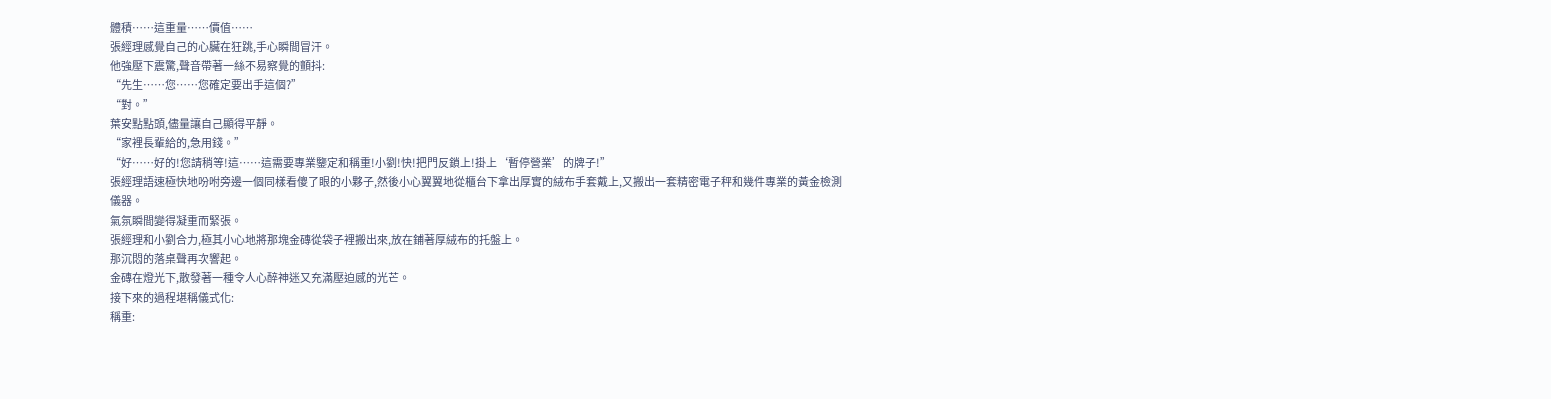體積……這重量……價值……
張經理感覺自己的心臟在狂跳,手心瞬間冒汗。
他強壓下震驚,聲音帶著一絲不易察覺的顫抖:
“先生……您……您確定要出手這個?”
“對。”
葉安點點頭,儘量讓自己顯得平靜。
“家裡長輩給的,急用錢。”
“好……好的!您請稍等!這……這需要專業鑒定和稱重!小劉!快!把門反鎖上!掛上‘暫停營業’的牌子!”
張經理語速極快地吩咐旁邊一個同樣看傻了眼的小夥子,然後小心翼翼地從櫃台下拿出厚實的絨布手套戴上,又搬出一套精密電子秤和幾件專業的黃金檢測儀器。
氣氛瞬間變得凝重而緊張。
張經理和小劉合力,極其小心地將那塊金磚從袋子裡搬出來,放在鋪著厚絨布的托盤上。
那沉悶的落桌聲再次響起。
金磚在燈光下,散發著一種令人心醉神迷又充滿壓迫感的光芒。
接下來的過程堪稱儀式化:
稱重: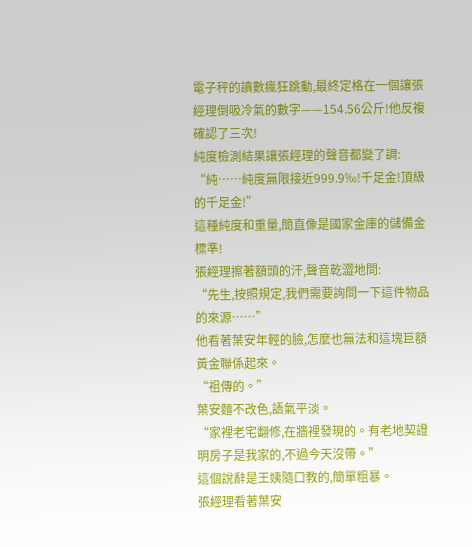電子秤的讀數瘋狂跳動,最終定格在一個讓張經理倒吸冷氣的數字——154.56公斤!他反複確認了三次!
純度檢測結果讓張經理的聲音都變了調:
“純……純度無限接近999.9‰!千足金!頂級的千足金!”
這種純度和重量,簡直像是國家金庫的儲備金標準!
張經理擦著額頭的汗,聲音乾澀地問:
“先生,按照規定,我們需要詢問一下這件物品的來源……”
他看著葉安年輕的臉,怎麼也無法和這塊巨額黃金聯係起來。
“祖傳的。”
葉安麵不改色,語氣平淡。
“家裡老宅翻修,在牆裡發現的。有老地契證明房子是我家的,不過今天沒帶。”
這個說辭是王姨隨口教的,簡單粗暴。
張經理看著葉安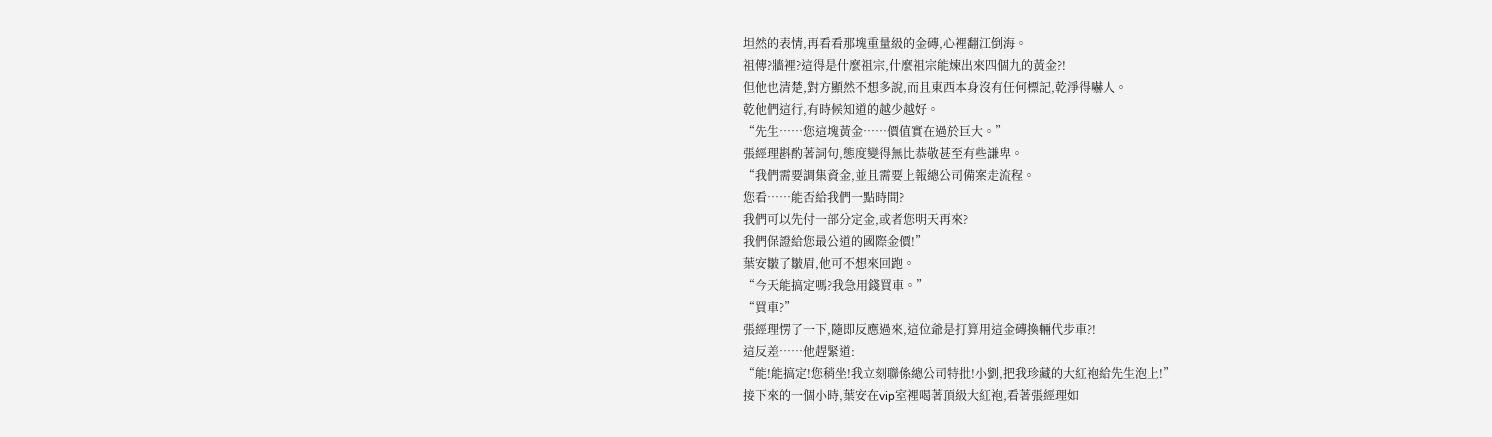坦然的表情,再看看那塊重量級的金磚,心裡翻江倒海。
祖傳?牆裡?這得是什麼祖宗,什麼祖宗能煉出來四個九的黃金?!
但他也清楚,對方顯然不想多說,而且東西本身沒有任何標記,乾淨得嚇人。
乾他們這行,有時候知道的越少越好。
“先生……您這塊黃金……價值實在過於巨大。”
張經理斟酌著詞句,態度變得無比恭敬甚至有些謙卑。
“我們需要調集資金,並且需要上報總公司備案走流程。
您看……能否給我們一點時間?
我們可以先付一部分定金,或者您明天再來?
我們保證給您最公道的國際金價!”
葉安皺了皺眉,他可不想來回跑。
“今天能搞定嗎?我急用錢買車。”
“買車?”
張經理愣了一下,隨即反應過來,這位爺是打算用這金磚換輛代步車?!
這反差……他趕緊道:
“能!能搞定!您稍坐!我立刻聯係總公司特批!小劉,把我珍藏的大紅袍給先生泡上!”
接下來的一個小時,葉安在vip室裡喝著頂級大紅袍,看著張經理如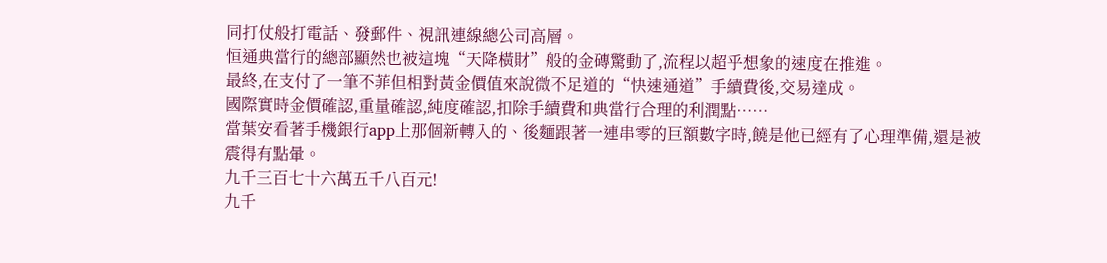同打仗般打電話、發郵件、視訊連線總公司高層。
恒通典當行的總部顯然也被這塊“天降橫財”般的金磚驚動了,流程以超乎想象的速度在推進。
最終,在支付了一筆不菲但相對黃金價值來說微不足道的“快速通道”手續費後,交易達成。
國際實時金價確認,重量確認,純度確認,扣除手續費和典當行合理的利潤點……
當葉安看著手機銀行app上那個新轉入的、後麵跟著一連串零的巨額數字時,饒是他已經有了心理準備,還是被震得有點暈。
九千三百七十六萬五千八百元!
九千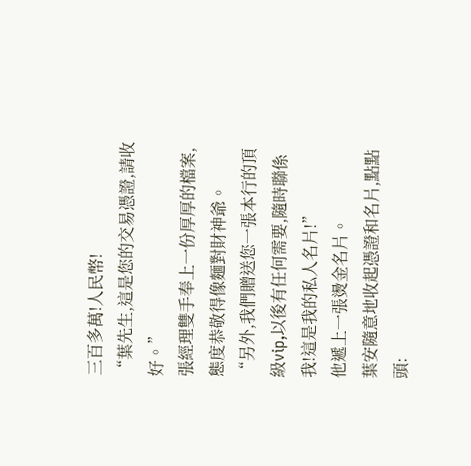三百多萬!人民幣!
“葉先生,這是您的交易憑證,請收好。”
張經理雙手奉上一份厚厚的檔案,態度恭敬得像麵對財神爺。
“另外,我們贈送您一張本行的頂級vip,以後有任何需要,隨時聯係我!這是我的私人名片!”
他遞上一張燙金名片。
葉安隨意地收起憑證和名片,點點頭: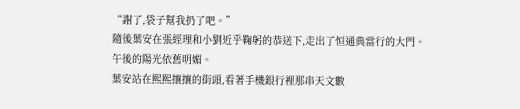“謝了,袋子幫我扔了吧。”
隨後葉安在張經理和小劉近乎鞠躬的恭送下,走出了恒通典當行的大門。
午後的陽光依舊明媚。
葉安站在熙熙攘攘的街頭,看著手機銀行裡那串天文數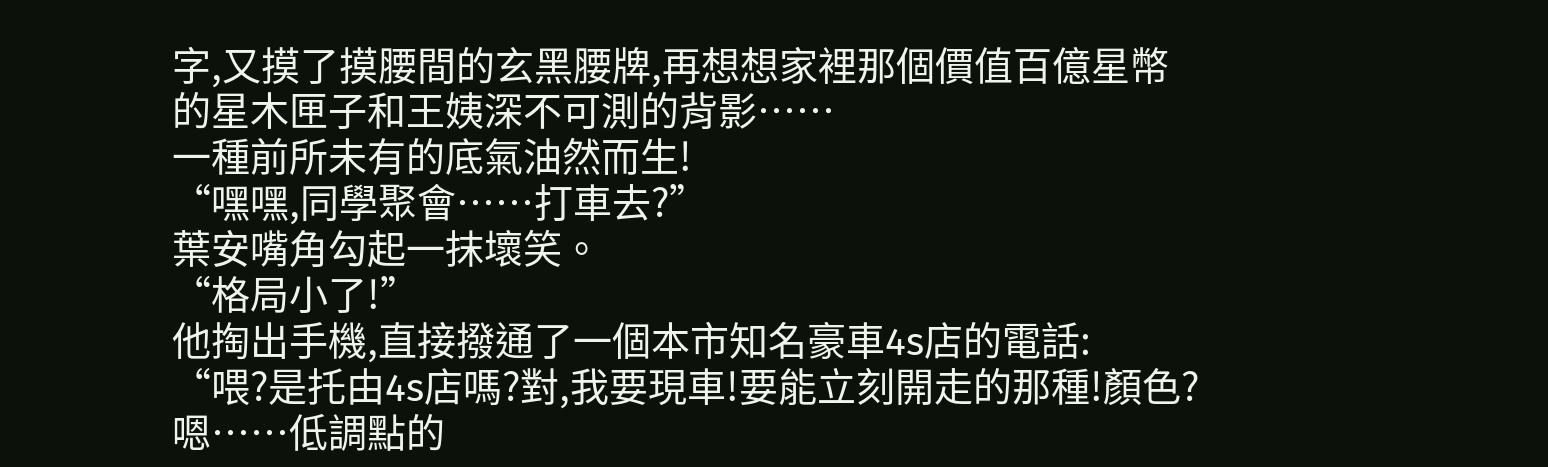字,又摸了摸腰間的玄黑腰牌,再想想家裡那個價值百億星幣的星木匣子和王姨深不可測的背影……
一種前所未有的底氣油然而生!
“嘿嘿,同學聚會……打車去?”
葉安嘴角勾起一抹壞笑。
“格局小了!”
他掏出手機,直接撥通了一個本市知名豪車4s店的電話:
“喂?是托由4s店嗎?對,我要現車!要能立刻開走的那種!顏色?嗯……低調點的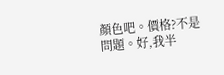顏色吧。價格?不是問題。好,我半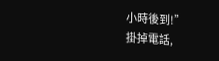小時後到!”
掛掉電話,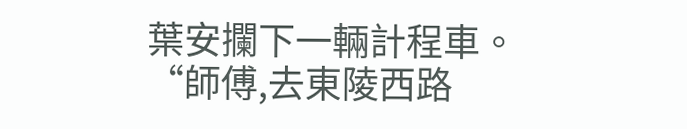葉安攔下一輛計程車。
“師傅,去東陵西路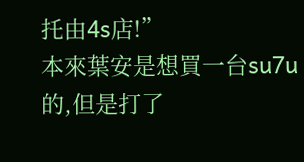托由4s店!”
本來葉安是想買一台su7u的,但是打了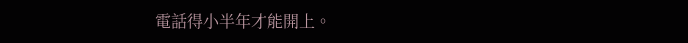電話得小半年才能開上。